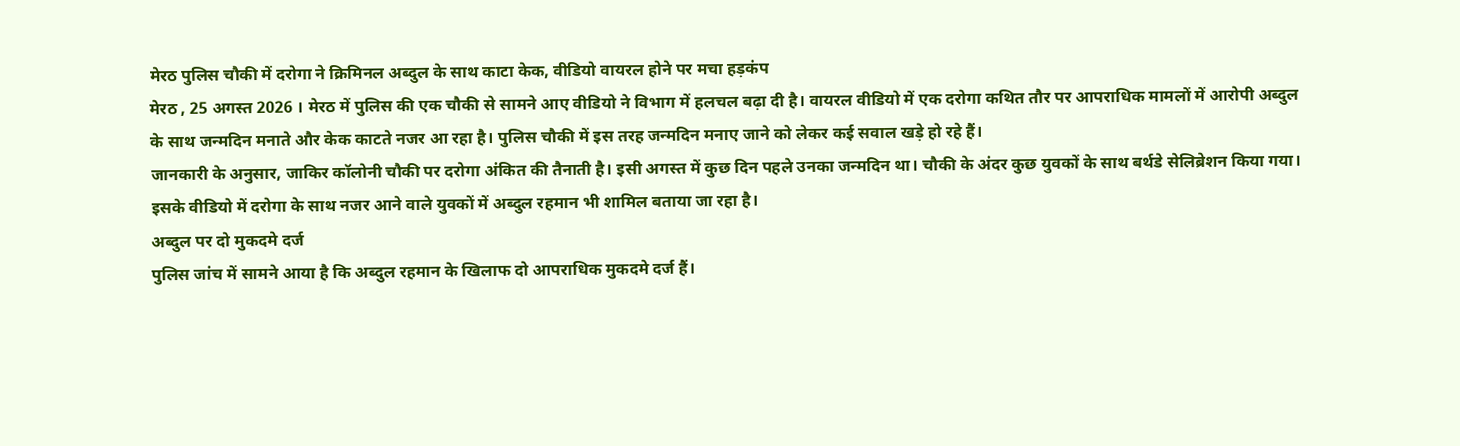मेरठ पुलिस चौकी में दरोगा ने क्रिमिनल अब्दुल के साथ काटा केक, वीडियो वायरल होने पर मचा हड़कंप
मेरठ , 25 अगस्त 2026 । मेरठ में पुलिस की एक चौकी से सामने आए वीडियो ने विभाग में हलचल बढ़ा दी है। वायरल वीडियो में एक दरोगा कथित तौर पर आपराधिक मामलों में आरोपी अब्दुल के साथ जन्मदिन मनाते और केक काटते नजर आ रहा है। पुलिस चौकी में इस तरह जन्मदिन मनाए जाने को लेकर कई सवाल खड़े हो रहे हैं।
जानकारी के अनुसार, जाकिर कॉलोनी चौकी पर दरोगा अंकित की तैनाती है। इसी अगस्त में कुछ दिन पहले उनका जन्मदिन था। चौकी के अंदर कुछ युवकों के साथ बर्थडे सेलिब्रेशन किया गया। इसके वीडियो में दरोगा के साथ नजर आने वाले युवकों में अब्दुल रहमान भी शामिल बताया जा रहा है।
अब्दुल पर दो मुकदमे दर्ज
पुलिस जांच में सामने आया है कि अब्दुल रहमान के खिलाफ दो आपराधिक मुकदमे दर्ज हैं।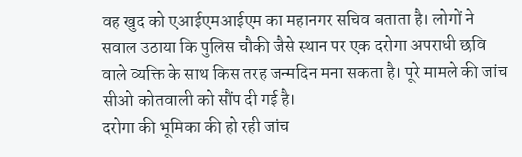वह खुद को एआईएमआईएम का महानगर सचिव बताता है। लोगों ने सवाल उठाया कि पुलिस चौकी जैसे स्थान पर एक दरोगा अपराधी छवि वाले व्यक्ति के साथ किस तरह जन्मदिन मना सकता है। पूरे मामले की जांच सीओ कोतवाली को सौंप दी गई है।
दरोगा की भूमिका की हो रही जांच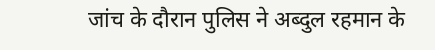जांच के दौरान पुलिस ने अब्दुल रहमान के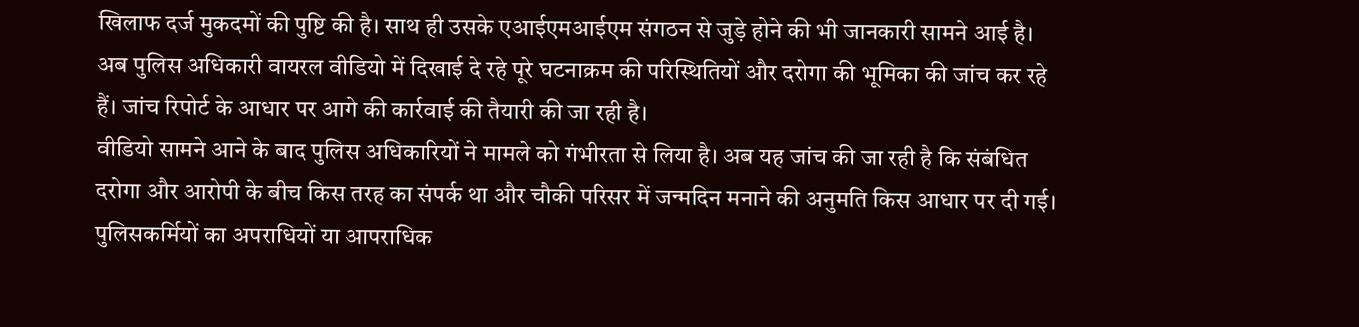खिलाफ दर्ज मुकदमों की पुष्टि की है। साथ ही उसके एआईएमआईएम संगठन से जुड़े होने की भी जानकारी सामने आई है। अब पुलिस अधिकारी वायरल वीडियो में दिखाई दे रहे पूरे घटनाक्रम की परिस्थितियों और दरोगा की भूमिका की जांच कर रहे हैं। जांच रिपोर्ट के आधार पर आगे की कार्रवाई की तैयारी की जा रही है।
वीडियो सामने आने के बाद पुलिस अधिकारियों ने मामले को गंभीरता से लिया है। अब यह जांच की जा रही है कि संबंधित दरोगा और आरोपी के बीच किस तरह का संपर्क था और चौकी परिसर में जन्मदिन मनाने की अनुमति किस आधार पर दी गई।
पुलिसकर्मियों का अपराधियों या आपराधिक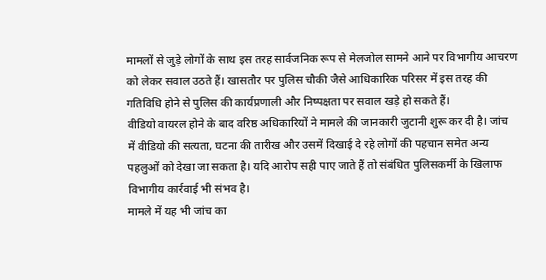मामलों से जुड़े लोगों के साथ इस तरह सार्वजनिक रूप से मेलजोल सामने आने पर विभागीय आचरण को लेकर सवाल उठते हैं। खासतौर पर पुलिस चौकी जैसे आधिकारिक परिसर में इस तरह की गतिविधि होने से पुलिस की कार्यप्रणाली और निष्पक्षता पर सवाल खड़े हो सकते हैं।
वीडियो वायरल होने के बाद वरिष्ठ अधिकारियों ने मामले की जानकारी जुटानी शुरू कर दी है। जांच में वीडियो की सत्यता, घटना की तारीख और उसमें दिखाई दे रहे लोगों की पहचान समेत अन्य पहलुओं को देखा जा सकता है। यदि आरोप सही पाए जाते हैं तो संबंधित पुलिसकर्मी के खिलाफ विभागीय कार्रवाई भी संभव है।
मामले में यह भी जांच का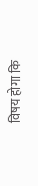विषय होगा कि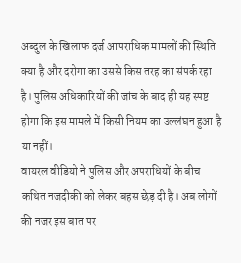अब्दुल के खिलाफ दर्ज आपराधिक मामलों की स्थिति क्या है और दरोगा का उससे किस तरह का संपर्क रहा है। पुलिस अधिकारियों की जांच के बाद ही यह स्पष्ट होगा कि इस मामले में किसी नियम का उल्लंघन हुआ है या नहीं।
वायरल वीडियो ने पुलिस और अपराधियों के बीच कथित नजदीकी को लेकर बहस छेड़ दी है। अब लोगों की नजर इस बात पर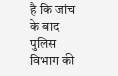है कि जांच के बाद पुलिस विभाग की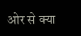ओर से क्या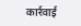कार्रवाई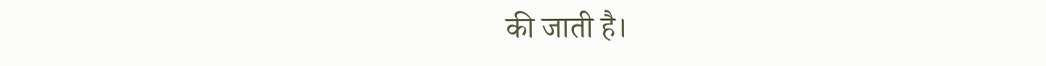की जाती है।